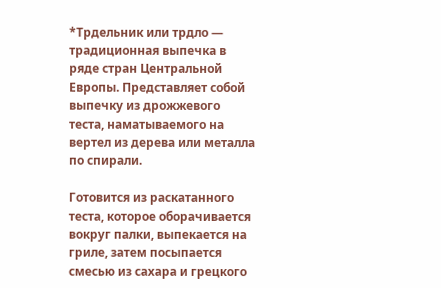*Трдельник или трдло — традиционная выпечка в ряде стран Центральной Европы. Представляет собой выпечку из дрожжевого теста, наматываемого на вертел из дерева или металла по спирали.

Готовится из раскатанного теста, которое оборачивается вокруг палки, выпекается на гриле, затем посыпается смесью из сахара и грецкого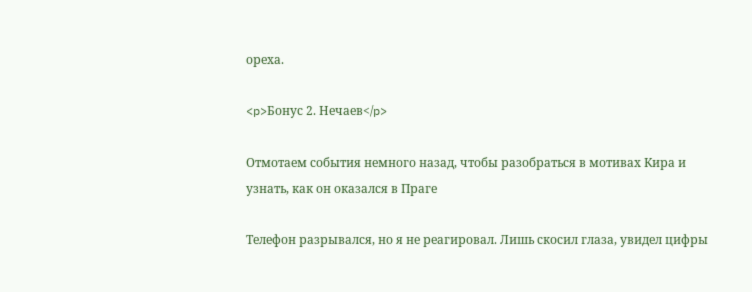ореха.

<p>Бонус 2. Нечаев</p>

Отмотаем события немного назад, чтобы разобраться в мотивах Кира и узнать, как он оказался в Праге

Телефон разрывался, но я не реагировал. Лишь скосил глаза, увидел цифры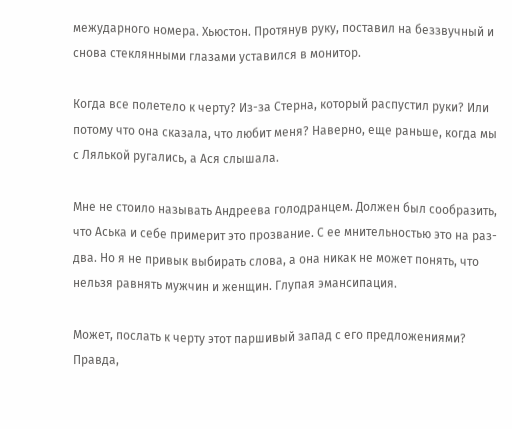межударного номера. Хьюстон. Протянув руку, поставил на беззвучный и снова стеклянными глазами уставился в монитор.

Когда все полетело к черту? Из-за Стерна, который распустил руки? Или потому что она сказала, что любит меня? Наверно, еще раньше, когда мы с Лялькой ругались, а Ася слышала.

Мне не стоило называть Андреева голодранцем. Должен был сообразить, что Аська и себе примерит это прозвание. С ее мнительностью это на раз-два. Но я не привык выбирать слова, а она никак не может понять, что нельзя равнять мужчин и женщин. Глупая эмансипация.

Может, послать к черту этот паршивый запад с его предложениями? Правда,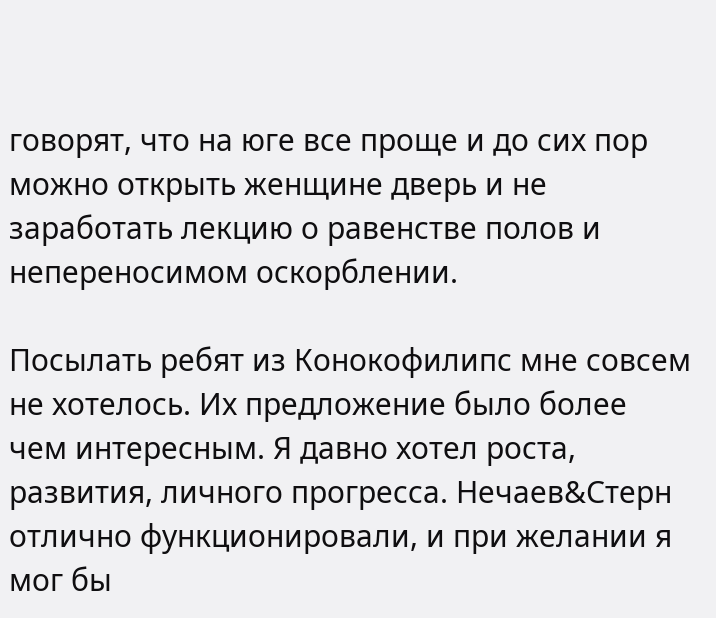говорят, что на юге все проще и до сих пор можно открыть женщине дверь и не заработать лекцию о равенстве полов и непереносимом оскорблении.

Посылать ребят из Конокофилипс мне совсем не хотелось. Их предложение было более чем интересным. Я давно хотел роста, развития, личного прогресса. Нечаев&Стерн отлично функционировали, и при желании я мог бы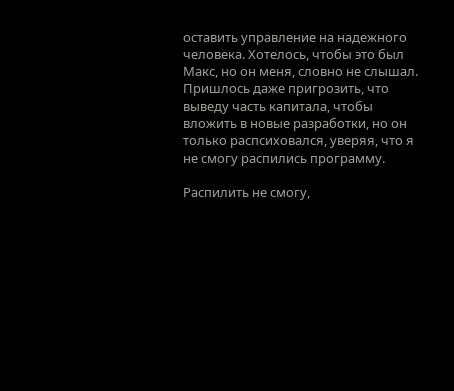оставить управление на надежного человека. Хотелось, чтобы это был Макс, но он меня, словно не слышал. Пришлось даже пригрозить, что выведу часть капитала, чтобы вложить в новые разработки, но он только распсиховался, уверяя, что я не смогу распились программу.

Распилить не смогу,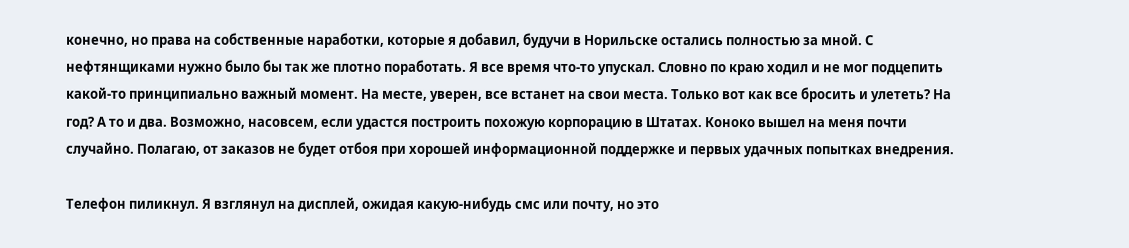конечно, но права на собственные наработки, которые я добавил, будучи в Норильске остались полностью за мной. С нефтянщиками нужно было бы так же плотно поработать. Я все время что-то упускал. Словно по краю ходил и не мог подцепить какой-то принципиально важный момент. На месте, уверен, все встанет на свои места. Только вот как все бросить и улететь? На год? А то и два. Возможно, насовсем, если удастся построить похожую корпорацию в Штатах. Коноко вышел на меня почти случайно. Полагаю, от заказов не будет отбоя при хорошей информационной поддержке и первых удачных попытках внедрения.

Телефон пиликнул. Я взглянул на дисплей, ожидая какую-нибудь смс или почту, но это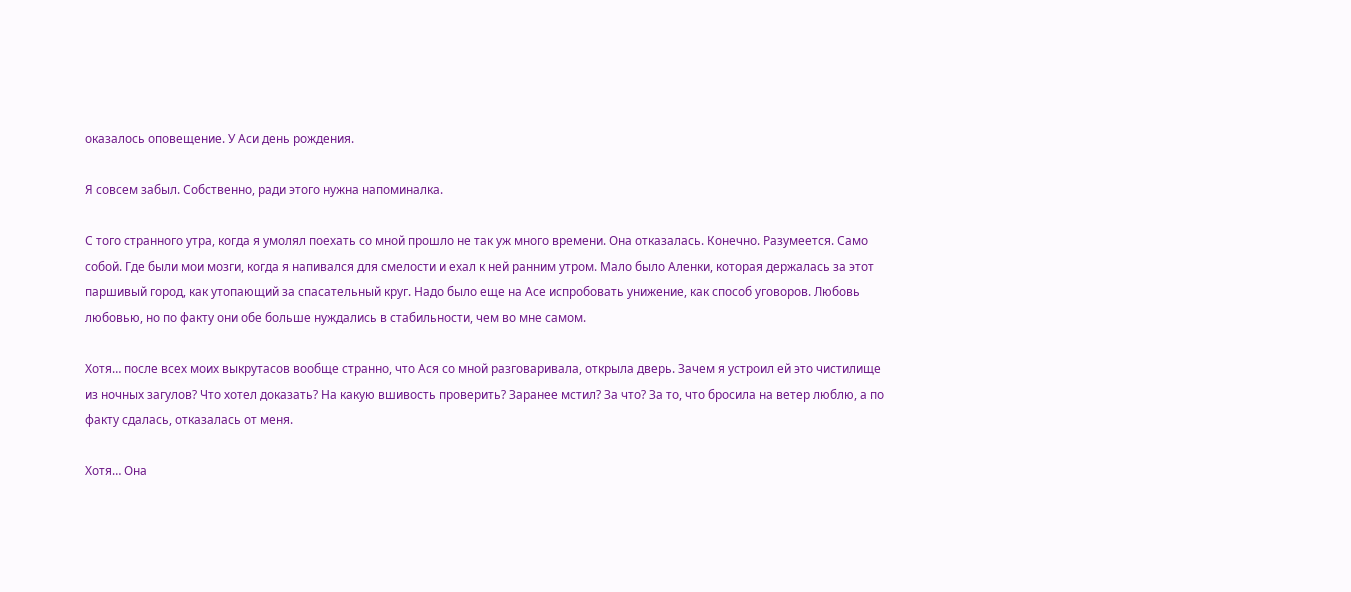оказалось оповещение. У Аси день рождения.

Я совсем забыл. Собственно, ради этого нужна напоминалка.

С того странного утра, когда я умолял поехать со мной прошло не так уж много времени. Она отказалась. Конечно. Разумеется. Само собой. Где были мои мозги, когда я напивался для смелости и ехал к ней ранним утром. Мало было Аленки, которая держалась за этот паршивый город, как утопающий за спасательный круг. Надо было еще на Асе испробовать унижение, как способ уговоров. Любовь любовью, но по факту они обе больше нуждались в стабильности, чем во мне самом.

Хотя… после всех моих выкрутасов вообще странно, что Ася со мной разговаривала, открыла дверь. Зачем я устроил ей это чистилище из ночных загулов? Что хотел доказать? На какую вшивость проверить? Заранее мстил? За что? За то, что бросила на ветер люблю, а по факту сдалась, отказалась от меня.

Хотя… Она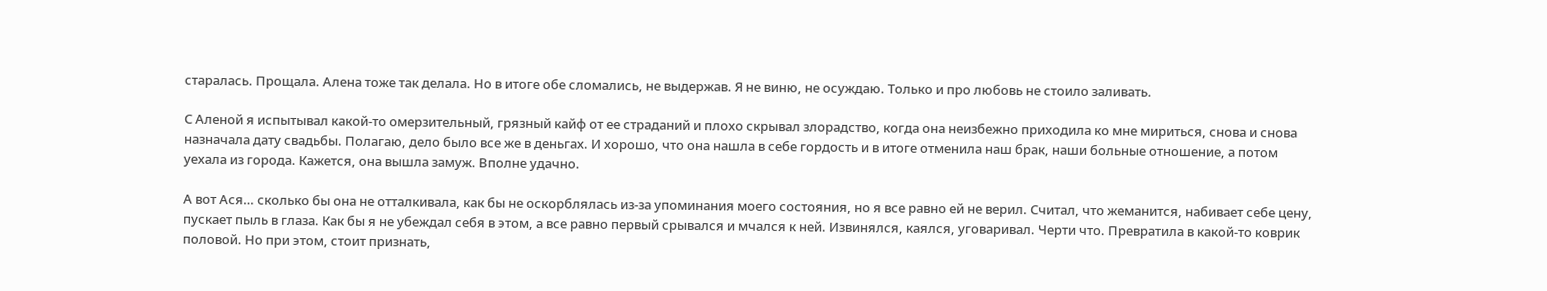старалась. Прощала. Алена тоже так делала. Но в итоге обе сломались, не выдержав. Я не виню, не осуждаю. Только и про любовь не стоило заливать.

С Аленой я испытывал какой-то омерзительный, грязный кайф от ее страданий и плохо скрывал злорадство, когда она неизбежно приходила ко мне мириться, снова и снова назначала дату свадьбы. Полагаю, дело было все же в деньгах. И хорошо, что она нашла в себе гордость и в итоге отменила наш брак, наши больные отношение, а потом уехала из города. Кажется, она вышла замуж. Вполне удачно.

А вот Ася… сколько бы она не отталкивала, как бы не оскорблялась из-за упоминания моего состояния, но я все равно ей не верил. Считал, что жеманится, набивает себе цену, пускает пыль в глаза. Как бы я не убеждал себя в этом, а все равно первый срывался и мчался к ней. Извинялся, каялся, уговаривал. Черти что. Превратила в какой-то коврик половой. Но при этом, стоит признать,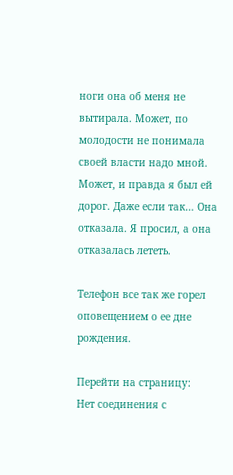ноги она об меня не вытирала. Может, по молодости не понимала своей власти надо мной. Может, и правда я был ей дорог. Даже если так… Она отказала. Я просил, а она отказалась лететь.

Телефон все так же горел оповещением о ее дне рождения.

Перейти на страницу:
Нет соединения с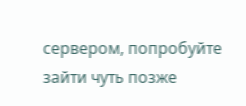сервером, попробуйте зайти чуть позже